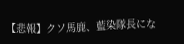【悲報】クソ馬鹿、藍染隊長にな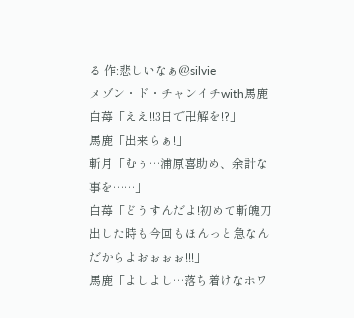る 作:悲しいなぁ@silvie
メゾン・ド・チャンイチwith馬鹿
白苺「ええ!!3日で卍解を!?」
馬鹿「出来らぁ!」
斬月「むぅ…浦原喜助め、余計な事を……」
白苺「どうすんだよ!初めて斬魄刀出した時も今回もほんっと急なんだからよおぉぉぉ!!!」
馬鹿「よしよし…落ち着けなホワ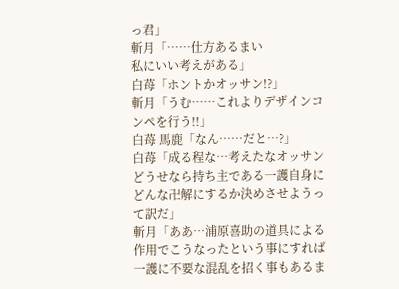っ君」
斬月「……仕方あるまい
私にいい考えがある」
白苺「ホントかオッサン!?」
斬月「うむ……これよりデザインコンペを行う!!」
白苺 馬鹿「なん……だと…?」
白苺「成る程な…考えたなオッサン
どうせなら持ち主である一護自身にどんな卍解にするか決めさせようって訳だ」
斬月「ああ…浦原喜助の道具による作用でこうなったという事にすれば一護に不要な混乱を招く事もあるま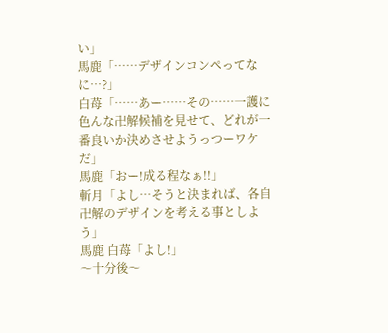い」
馬鹿「……デザインコンペってなに…?」
白苺「……あー……その……一護に色んな卍解候補を見せて、どれが一番良いか決めさせようっつーワケだ」
馬鹿「おー!成る程なぁ!!」
斬月「よし…そうと決まれば、各自卍解のデザインを考える事としよう」
馬鹿 白苺「よし!」
〜十分後〜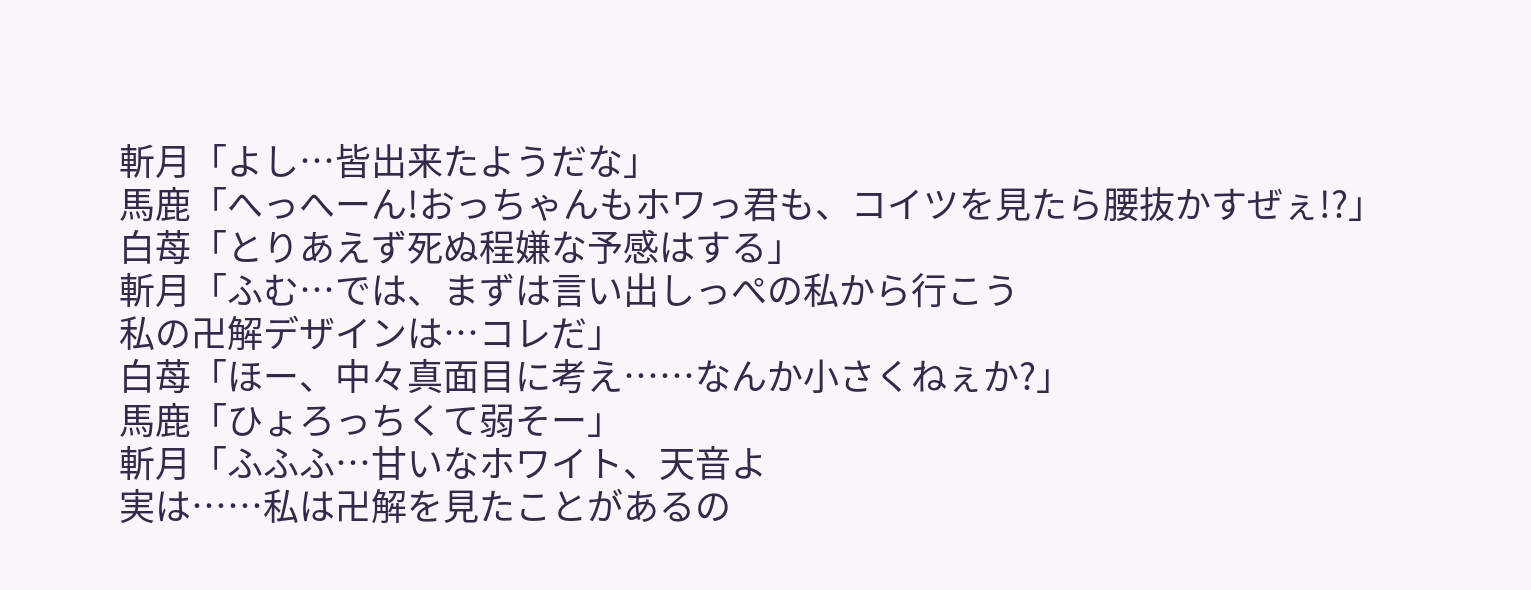斬月「よし…皆出来たようだな」
馬鹿「へっへーん!おっちゃんもホワっ君も、コイツを見たら腰抜かすぜぇ!?」
白苺「とりあえず死ぬ程嫌な予感はする」
斬月「ふむ…では、まずは言い出しっぺの私から行こう
私の卍解デザインは…コレだ」
白苺「ほー、中々真面目に考え……なんか小さくねぇか?」
馬鹿「ひょろっちくて弱そー」
斬月「ふふふ…甘いなホワイト、天音よ
実は……私は卍解を見たことがあるの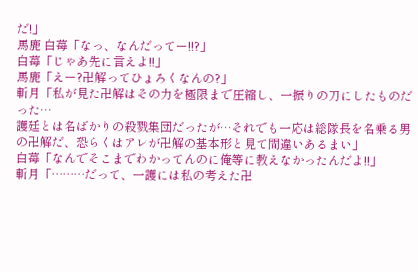だ!」
馬鹿 白苺「なっ、なんだってー!!?」
白苺「じゃあ先に言えよ!!」
馬鹿「えー?卍解ってひょろくなんの?」
斬月「私が見た卍解はその力を極限まで圧縮し、一振りの刀にしたものだった…
護廷とは名ばかりの殺戮集団だったが…それでも一応は総隊長を名乗る男の卍解だ、恐らくはアレが卍解の基本形と見て間違いあるまい」
白苺「なんでそこまでわかってんのに俺等に教えなかったんだよ!!」
斬月「………だって、一護には私の考えた卍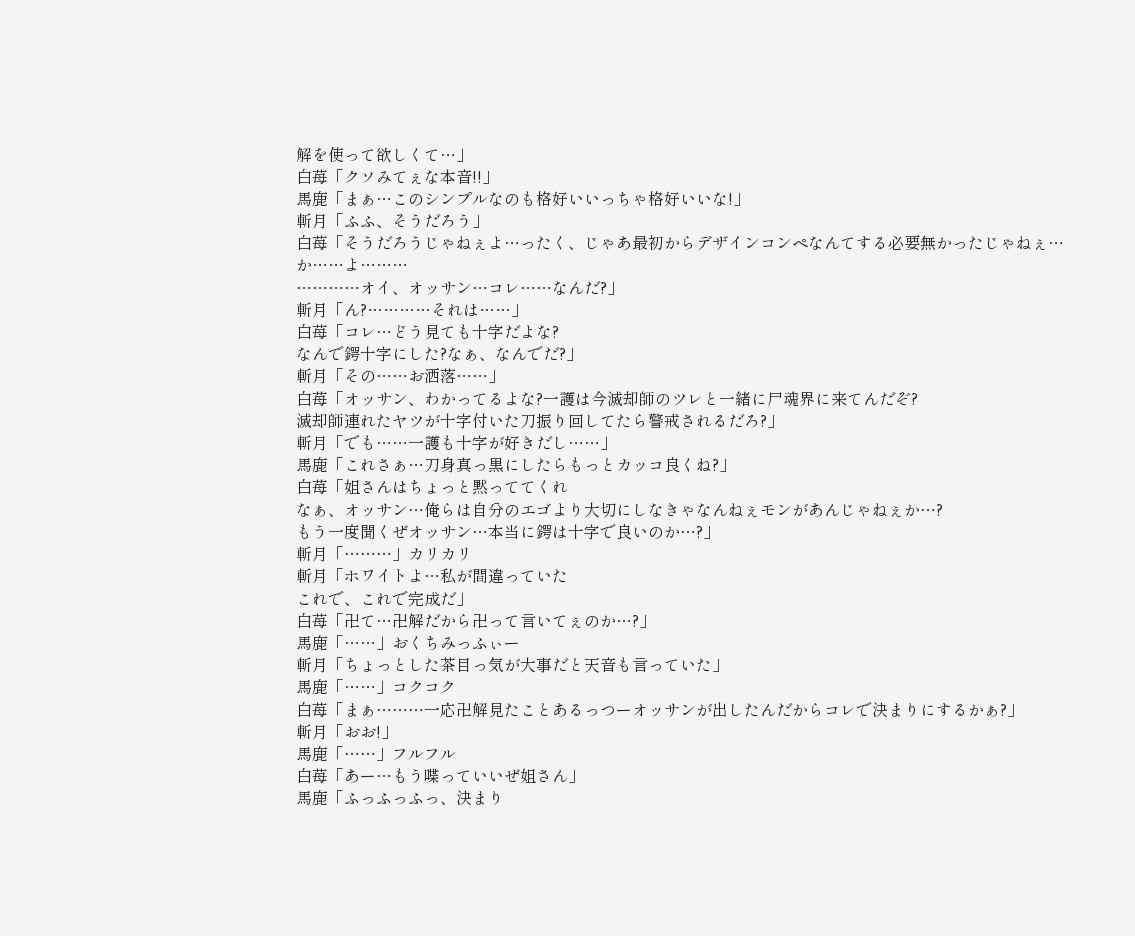解を使って欲しくて…」
白苺「クソみてぇな本音!!」
馬鹿「まぁ…このシンプルなのも格好いいっちゃ格好いいな!」
斬月「ふふ、そうだろう」
白苺「そうだろうじゃねぇよ…ったく、じゃあ最初からデザインコンペなんてする必要無かったじゃねぇ…か……よ………
…………オイ、オッサン…コレ……なんだ?」
斬月「ん?…………それは……」
白苺「コレ…どう見ても十字だよな?
なんで鍔十字にした?なぁ、なんでだ?」
斬月「その……お洒落……」
白苺「オッサン、わかってるよな?一護は今滅却師のツレと一緒に尸魂界に来てんだぞ?
滅却師連れたヤツが十字付いた刀振り回してたら警戒されるだろ?」
斬月「でも……一護も十字が好きだし……」
馬鹿「これさぁ…刀身真っ黒にしたらもっとカッコ良くね?」
白苺「姐さんはちょっと黙っててくれ
なぁ、オッサン…俺らは自分のエゴより大切にしなきゃなんねぇモンがあんじゃねぇか…?
もう一度聞くぜオッサン…本当に鍔は十字で良いのか…?」
斬月「………」カリカリ
斬月「ホワイトよ…私が間違っていた
これで、これで完成だ」
白苺「卍て…卍解だから卍って言いてぇのか…?」
馬鹿「……」おくちみっふぃー
斬月「ちょっとした茶目っ気が大事だと天音も言っていた」
馬鹿「……」コクコク
白苺「まぁ………一応卍解見たことあるっつーオッサンが出したんだからコレで決まりにするかぁ?」
斬月「おお!」
馬鹿「……」フルフル
白苺「あー…もう喋っていいぜ姐さん」
馬鹿「ふっふっふっ、決まり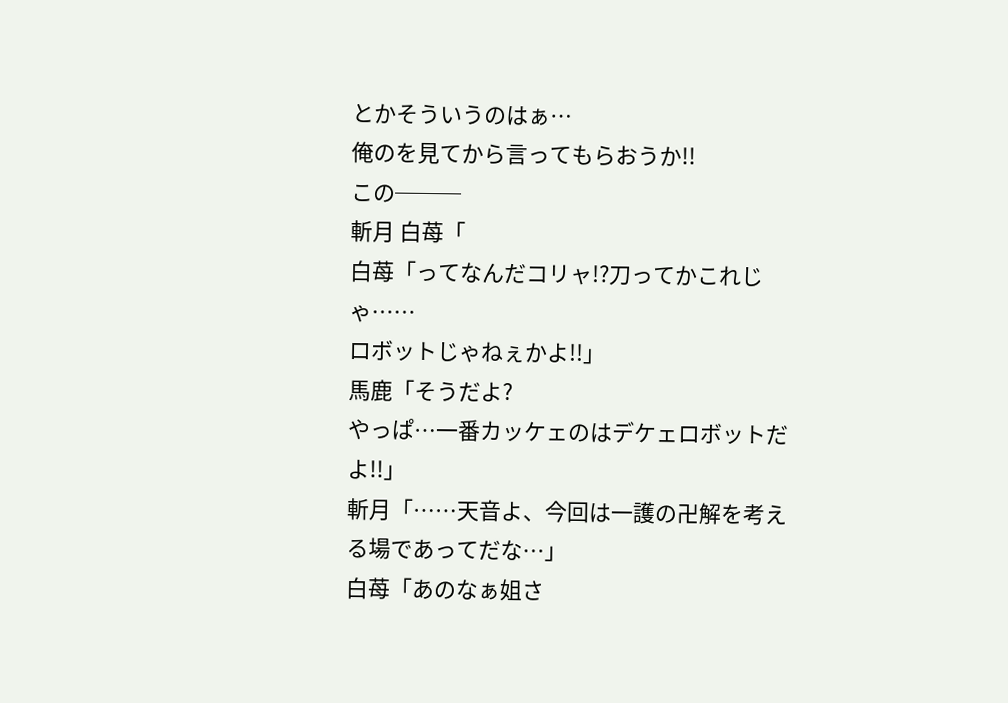とかそういうのはぁ…
俺のを見てから言ってもらおうか!!
この───
斬月 白苺「
白苺「ってなんだコリャ!?刀ってかこれじゃ……
ロボットじゃねぇかよ!!」
馬鹿「そうだよ?
やっぱ…一番カッケェのはデケェロボットだよ!!」
斬月「……天音よ、今回は一護の卍解を考える場であってだな…」
白苺「あのなぁ姐さ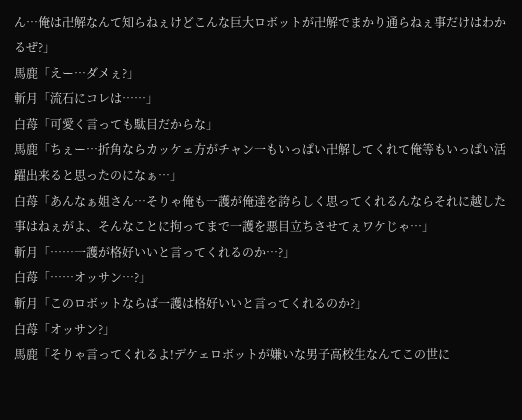ん…俺は卍解なんて知らねぇけどこんな巨大ロボットが卍解でまかり通らねぇ事だけはわかるぜ?」
馬鹿「えー…ダメぇ?」
斬月「流石にコレは……」
白苺「可愛く言っても駄目だからな」
馬鹿「ちぇー…折角ならカッケェ方がチャン一もいっぱい卍解してくれて俺等もいっぱい活躍出来ると思ったのになぁ…」
白苺「あんなぁ姐さん…そりゃ俺も一護が俺達を誇らしく思ってくれるんならそれに越した事はねぇがよ、そんなことに拘ってまで一護を悪目立ちさせてぇワケじゃ…」
斬月「……一護が格好いいと言ってくれるのか…?」
白苺「……オッサン…?」
斬月「このロボットならば一護は格好いいと言ってくれるのか?」
白苺「オッサン?」
馬鹿「そりゃ言ってくれるよ!デケェロボットが嫌いな男子高校生なんてこの世に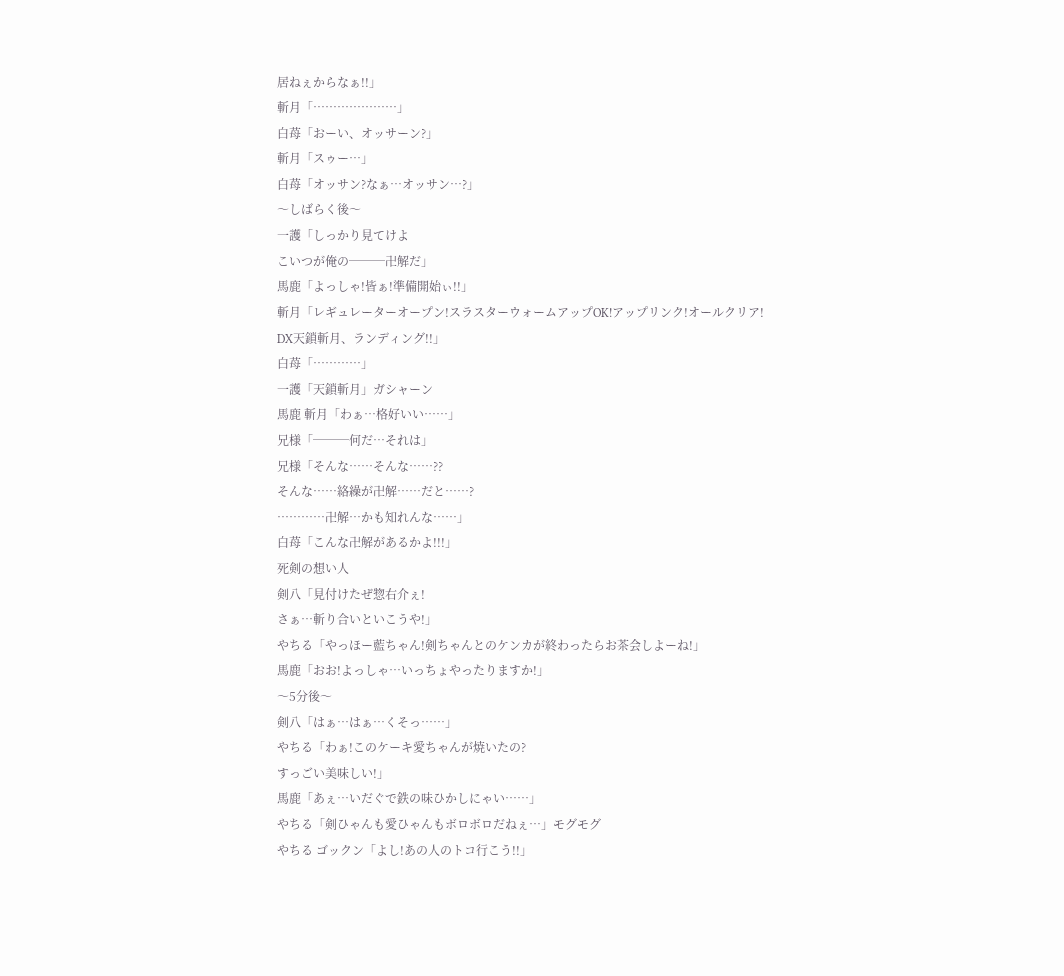居ねぇからなぁ!!」
斬月「…………………」
白苺「おーい、オッサーン?」
斬月「スゥー…」
白苺「オッサン?なぁ…オッサン…?」
〜しばらく後〜
一護「しっかり見てけよ
こいつが俺の───卍解だ」
馬鹿「よっしゃ!皆ぁ!準備開始ぃ!!」
斬月「レギュレーターオープン!スラスターウォームアップOK!アップリンク!オールクリア!
DX天鎖斬月、ランディング!!」
白苺「…………」
一護「天鎖斬月」ガシャーン
馬鹿 斬月「わぁ…格好いい……」
兄様「───何だ…それは」
兄様「そんな……そんな……??
そんな……絡繰が卍解……だと……?
…………卍解…かも知れんな……」
白苺「こんな卍解があるかよ!!!」
死剣の想い人
剣八「見付けたぜ惣右介ぇ!
さぁ…斬り合いといこうや!」
やちる「やっほー藍ちゃん!剣ちゃんとのケンカが終わったらお茶会しよーね!」
馬鹿「おお!よっしゃ…いっちょやったりますか!」
〜5分後〜
剣八「はぁ…はぁ…くそっ……」
やちる「わぁ!このケーキ愛ちゃんが焼いたの?
すっごい美味しい!」
馬鹿「あぇ…いだぐで鉄の味ひかしにゃい……」
やちる「剣ひゃんも愛ひゃんもボロボロだねぇ…」モグモグ
やちる ゴックン「よし!あの人のトコ行こう!!」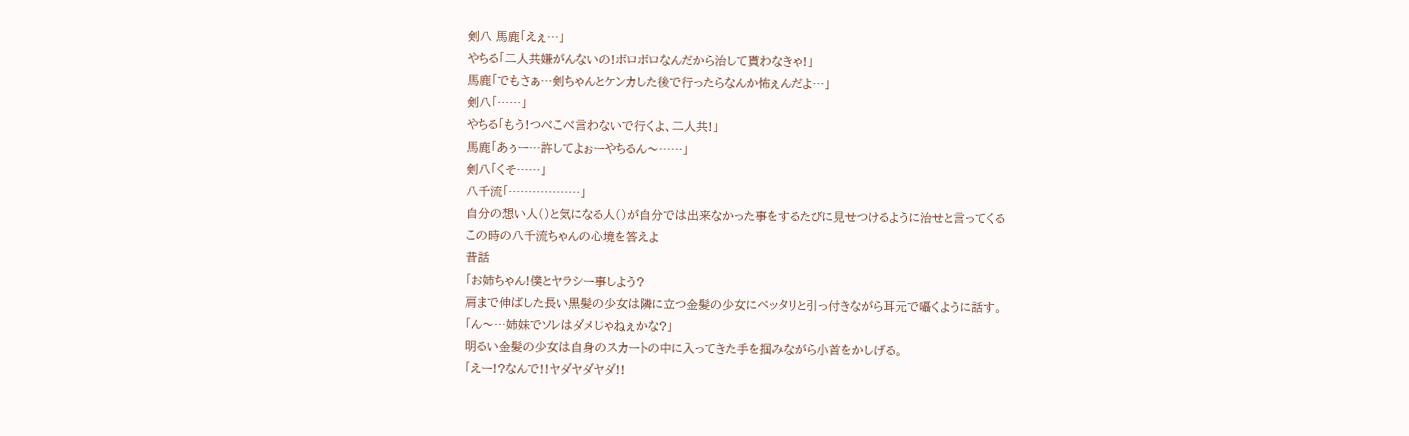剣八 馬鹿「えぇ…」
やちる「二人共嫌がんないの!ボロボロなんだから治して貰わなきゃ!」
馬鹿「でもさぁ…剣ちゃんとケンカした後で行ったらなんか怖ぇんだよ…」
剣八「……」
やちる「もう!つべこべ言わないで行くよ、二人共!」
馬鹿「あぅー…許してよぉーやちるん〜……」
剣八「くそ……」
八千流「………………」
自分の想い人()と気になる人()が自分では出来なかった事をするたびに見せつけるように治せと言ってくる
この時の八千流ちゃんの心境を答えよ
昔話
「お姉ちゃん!僕とヤラシー事しよう?
肩まで伸ばした長い黒髪の少女は隣に立つ金髪の少女にベッタリと引っ付きながら耳元で囁くように話す。
「ん〜…姉妹でソレはダメじゃねぇかな?」
明るい金髪の少女は自身のスカートの中に入ってきた手を掴みながら小首をかしげる。
「えー!?なんで!!ヤダヤダヤダ!!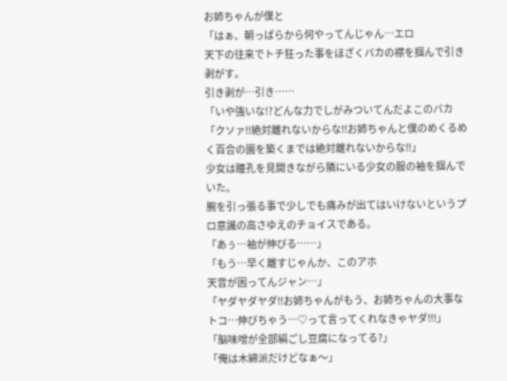お姉ちゃんが僕と
「はぁ、朝っぱらから何やってんじゃん…エロ
天下の往来でトチ狂った事をほざくバカの襟を掴んで引き剥がす。
引き剥が…引き……
「いや強いな!?どんな力でしがみついてんだよこのバカ
「クソァ!!絶対離れないからな!!お姉ちゃんと僕のめくるめく百合の園を築くまでは絶対離れないからな!!」
少女は瞳孔を見開きながら隣にいる少女の服の袖を掴んでいた。
腕を引っ張る事で少しでも痛みが出てはいけないというプロ意識の高さゆえのチョイスである。
「あぅ…袖が伸びる……」
「もう…早く離すじゃんか、このアホ
天音が困ってんジャン…」
「ヤダヤダヤダ!!お姉ちゃんがもう、お姉ちゃんの大事なトコ…伸びちゃう…♡って言ってくれなきゃヤダ!!!」
「脳味噌が全部絹ごし豆腐になってる?」
「俺は木綿派だけどなぁ〜」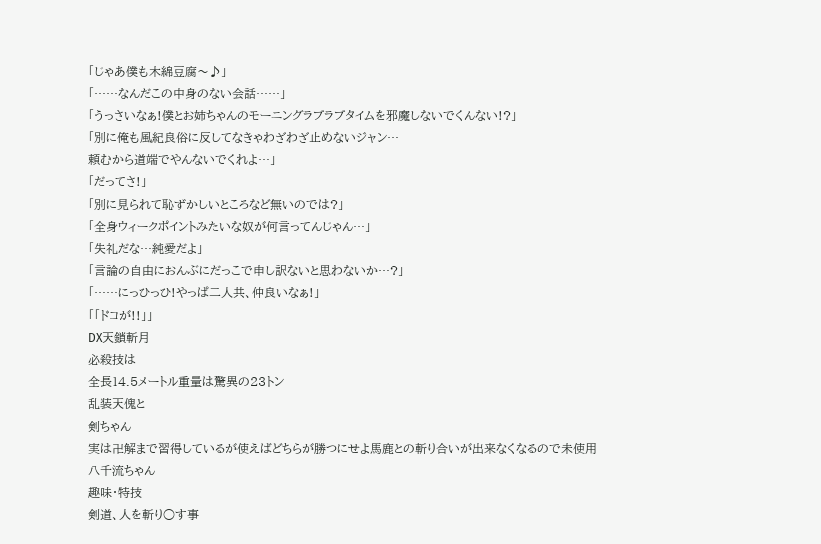「じゃあ僕も木綿豆腐〜♪」
「……なんだこの中身のない会話……」
「うっさいなぁ!僕とお姉ちゃんのモーニングラブラブタイムを邪魔しないでくんない!?」
「別に俺も風紀良俗に反してなきゃわざわざ止めないジャン…
頼むから道端でやんないでくれよ…」
「だってさ!」
「別に見られて恥ずかしいところなど無いのでは?」
「全身ウィークポイントみたいな奴が何言ってんじゃん…」
「失礼だな…純愛だよ」
「言論の自由におんぶにだっこで申し訳ないと思わないか…?」
「……にっひっひ!やっぱ二人共、仲良いなぁ!」
「「ドコが!!」」
DX天鎖斬月
必殺技は
全長14.5メートル重量は驚異の23トン
乱装天傀と
剣ちゃん
実は卍解まで習得しているが使えばどちらが勝つにせよ馬鹿との斬り合いが出来なくなるので未使用
八千流ちゃん
趣味・特技
剣道、人を斬り○す事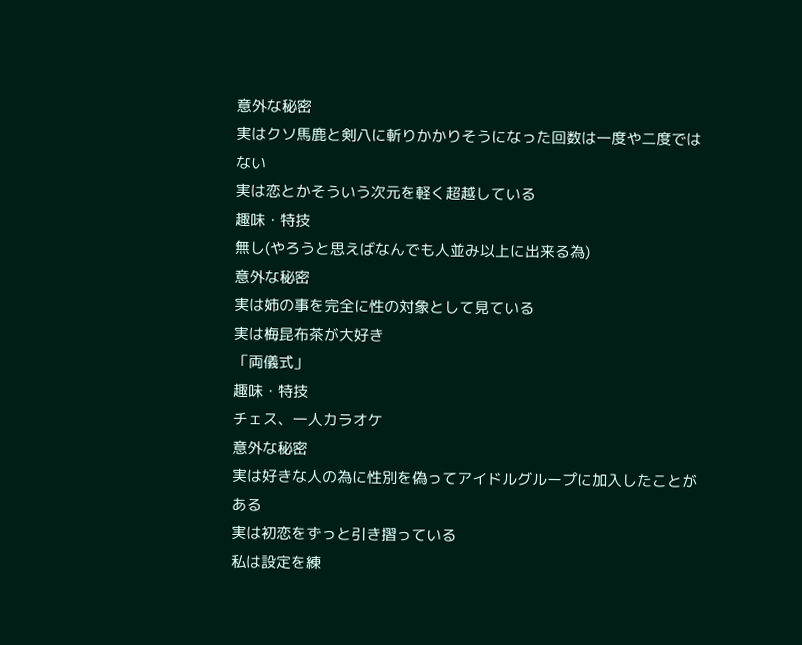意外な秘密
実はクソ馬鹿と剣八に斬りかかりそうになった回数は一度や二度ではない
実は恋とかそういう次元を軽く超越している
趣味・特技
無し(やろうと思えばなんでも人並み以上に出来る為)
意外な秘密
実は姉の事を完全に性の対象として見ている
実は梅昆布茶が大好き
「両儀式」
趣味・特技
チェス、一人カラオケ
意外な秘密
実は好きな人の為に性別を偽ってアイドルグループに加入したことがある
実は初恋をずっと引き摺っている
私は設定を練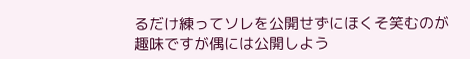るだけ練ってソレを公開せずにほくそ笑むのが趣味ですが偶には公開しよう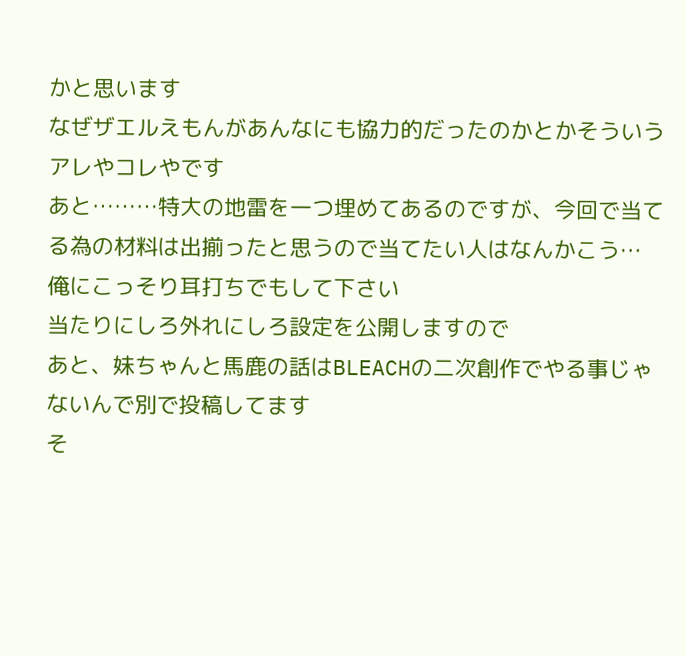かと思います
なぜザエルえもんがあんなにも協力的だったのかとかそういうアレやコレやです
あと………特大の地雷を一つ埋めてあるのですが、今回で当てる為の材料は出揃ったと思うので当てたい人はなんかこう…
俺にこっそり耳打ちでもして下さい
当たりにしろ外れにしろ設定を公開しますので
あと、妹ちゃんと馬鹿の話はBLEACHの二次創作でやる事じゃないんで別で投稿してます
そ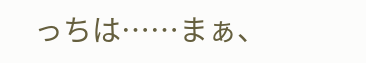っちは……まぁ、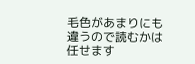毛色があまりにも違うので読むかは任せます